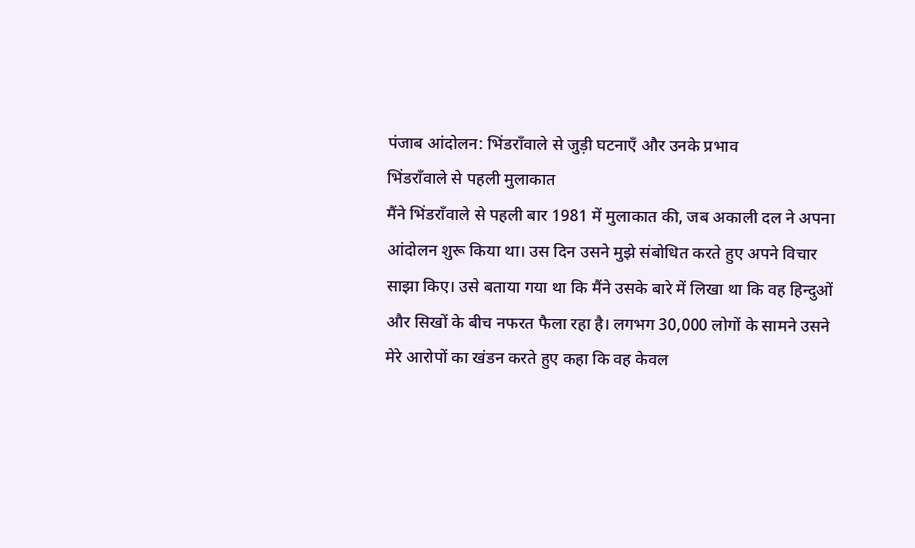पंजाब आंदोलन: भिंडराँवाले से जुड़ी घटनाएँ और उनके प्रभाव
भिंडराँवाले से पहली मुलाकात
मैंने भिंडराँवाले से पहली बार 1981 में मुलाकात की, जब अकाली दल ने अपना आंदोलन शुरू किया था। उस दिन उसने मुझे संबोधित करते हुए अपने विचार साझा किए। उसे बताया गया था कि मैंने उसके बारे में लिखा था कि वह हिन्दुओं और सिखों के बीच नफरत फैला रहा है। लगभग 30,000 लोगों के सामने उसने मेरे आरोपों का खंडन करते हुए कहा कि वह केवल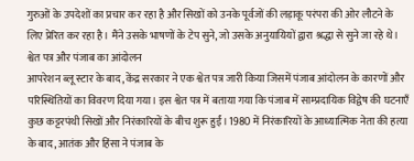गुरुओं के उपदेशों का प्रचार कर रहा है और सिखों को उनके पूर्वजों की लड़ाकू परंपरा की ओर लौटने के लिए प्रेरित कर रहा है। मैंने उसके भाषणों के टेप सुने, जो उसके अनुयायियों द्वारा श्रद्धा से सुने जा रहे थे।
श्वेत पत्र और पंजाब का आंदोलन
आपरेशन ब्लू स्टार के बाद, केंद्र सरकार ने एक श्वेत पत्र जारी किया जिसमें पंजाब आंदोलन के कारणों और परिस्थितियों का विवरण दिया गया। इस श्वेत पत्र में बताया गया कि पंजाब में साम्प्रदायिक विद्वेष की घटनाएँ कुछ कट्टरपंथी सिखों और निरंकारियों के बीच शुरू हुईं। 1980 में निरंकारियों के आध्यात्मिक नेता की हत्या के बाद, आतंक और हिंसा ने पंजाब के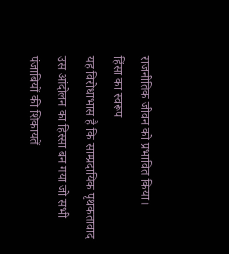राजनीतिक जीवन को प्रभावित किया।
हिंसा का स्वरूप
यह विरोधाभास है कि साम्प्रदायिक पृथकतावाद उस आंदोलन का हिस्सा बन गया जो सभी पंजाबियों की शिकायतें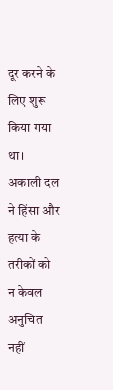दूर करने के लिए शुरू किया गया था। अकाली दल ने हिंसा और हत्या के तरीकों को न केवल अनुचित नहीं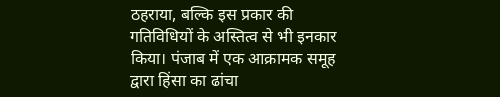ठहराया, बल्कि इस प्रकार की गतिविधियों के अस्तित्व से भी इनकार किया। पंजाब में एक आक्रामक समूह द्वारा हिंसा का ढांचा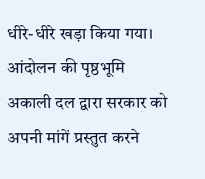धीरे-धीरे खड़ा किया गया।
आंदोलन की पृष्ठभूमि
अकाली दल द्वारा सरकार को अपनी मांगें प्रस्तुत करने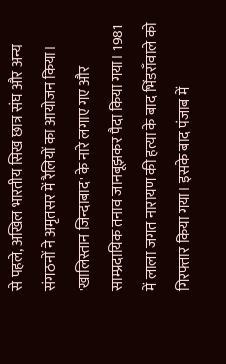से पहले, अखिल भारतीय सिख छात्र संघ और अन्य संगठनों ने अमृतसर में रैलियों का आयोजन किया। 'खालिस्तान जिन्दाबाद' के नारे लगाए गए और साम्प्रदायिक तनाव जानबूझकर पैदा किया गया। 1981 में लाला जगत नारायण की हत्या के बाद भिंडराँवाले को गिरफ्तार किया गया। इसके बाद पंजाब में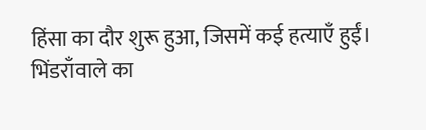हिंसा का दौर शुरू हुआ, जिसमें कई हत्याएँ हुईं।
भिंडराँवाले का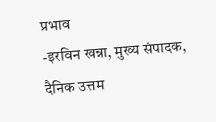प्रभाव
-इरविन खन्ना, मुख्य संपादक, दैनिक उत्तम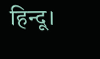हिन्दू।